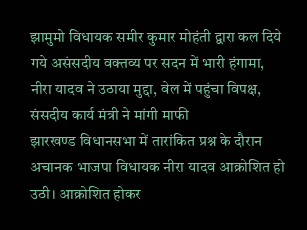झामुमो विधायक समीर कुमार मोहंती द्वारा कल दिये गये असंसदीय वक्तव्य पर सदन में भारी हंगामा, नीरा यादव ने उठाया मुद्दा, वेल में पहुंचा विपक्ष, संसदीय कार्य मंत्री ने मांगी माफी
झारखण्ड विधानसभा में तारांकित प्रश्न के दौरान अचानक भाजपा विधायक नीरा यादव आक्रोशित हो उठी। आक्रोशित होकर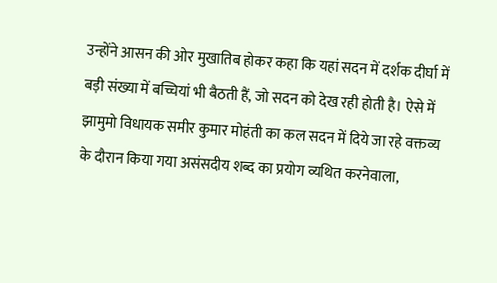उन्होंने आसन की ओर मुखातिब होकर कहा कि यहां सदन में दर्शक दीर्घा में बड़ी संख्या में बच्चियां भी बैठती हैं, जो सदन को देख रही होती है। ऐसे में झामुमो विधायक समीर कुमार मोहंती का कल सदन में दिये जा रहे वक्तव्य के दौरान किया गया असंसदीय शब्द का प्रयोग व्यथित करनेवाला,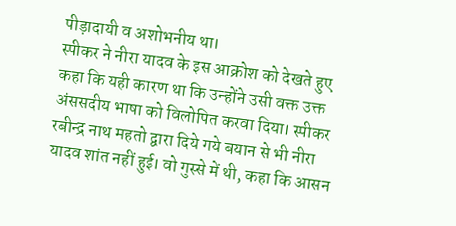पीड़ादायी व अशोभनीय था।
स्पीकर ने नीरा यादव के इस आक्रोश को देखते हुए कहा कि यही कारण था कि उन्होंने उसी वक्त उक्त अंससदीय भाषा को विलोपित करवा दिया। स्पीकर रबीन्द्र नाथ महतो द्वारा दिये गये बयान से भी नीरा यादव शांत नहीं हुई। वो गुस्से में थी, कहा कि आसन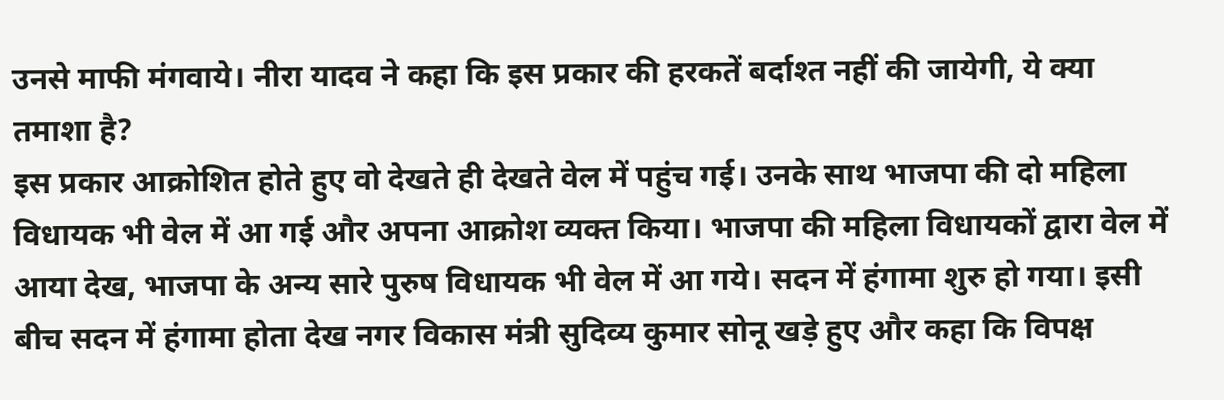उनसे माफी मंगवाये। नीरा यादव ने कहा कि इस प्रकार की हरकतें बर्दाश्त नहीं की जायेगी, ये क्या तमाशा है?
इस प्रकार आक्रोशित होते हुए वो देखते ही देखते वेल में पहुंच गई। उनके साथ भाजपा की दो महिला विधायक भी वेल में आ गई और अपना आक्रोश व्यक्त किया। भाजपा की महिला विधायकों द्वारा वेल में आया देख, भाजपा के अन्य सारे पुरुष विधायक भी वेल में आ गये। सदन में हंगामा शुरु हो गया। इसी बीच सदन में हंगामा होता देख नगर विकास मंत्री सुदिव्य कुमार सोनू खड़े हुए और कहा कि विपक्ष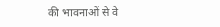की भावनाओं से वे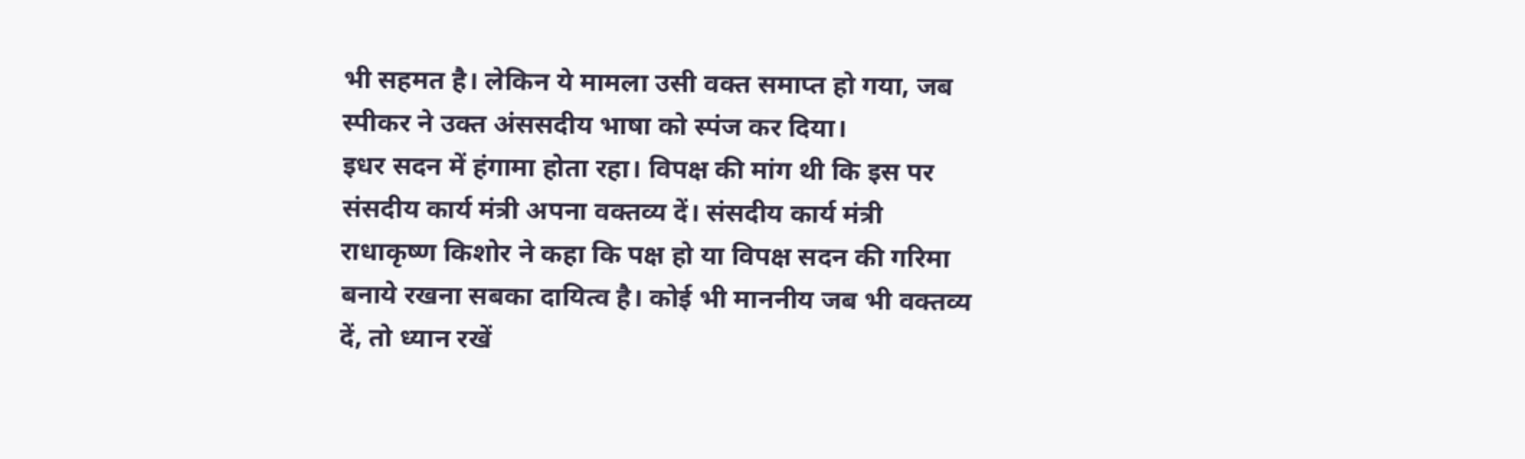भी सहमत है। लेकिन ये मामला उसी वक्त समाप्त हो गया, जब स्पीकर ने उक्त अंससदीय भाषा को स्पंज कर दिया।
इधर सदन में हंगामा होता रहा। विपक्ष की मांग थी कि इस पर संसदीय कार्य मंत्री अपना वक्तव्य दें। संसदीय कार्य मंत्री राधाकृष्ण किशोर ने कहा कि पक्ष हो या विपक्ष सदन की गरिमा बनाये रखना सबका दायित्व है। कोई भी माननीय जब भी वक्तव्य दें, तो ध्यान रखें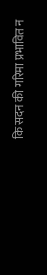कि सदन की गरिमा प्रभावित न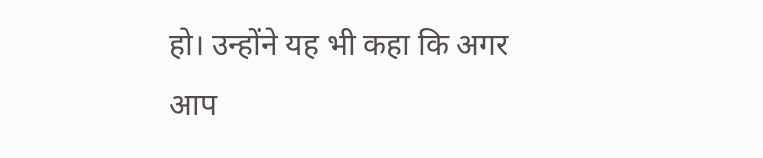हो। उन्होंने यह भी कहा कि अगर आप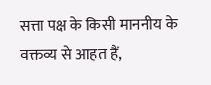सत्ता पक्ष के किसी माननीय के वक्तव्य से आहत हैं,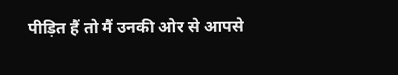पीड़ित हैं तो मैं उनकी ओर से आपसे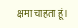क्षमा चाहता हूं।